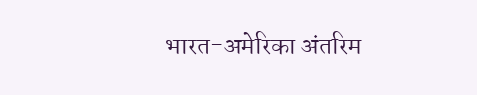भारत-अमेरिका अंतरिम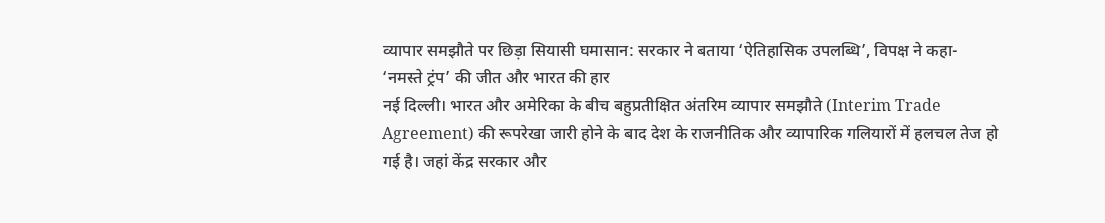व्यापार समझौते पर छिड़ा सियासी घमासान: सरकार ने बताया ‘ऐतिहासिक उपलब्धि’, विपक्ष ने कहा- ‘नमस्ते ट्रंप’ की जीत और भारत की हार
नई दिल्ली। भारत और अमेरिका के बीच बहुप्रतीक्षित अंतरिम व्यापार समझौते (Interim Trade Agreement) की रूपरेखा जारी होने के बाद देश के राजनीतिक और व्यापारिक गलियारों में हलचल तेज हो गई है। जहां केंद्र सरकार और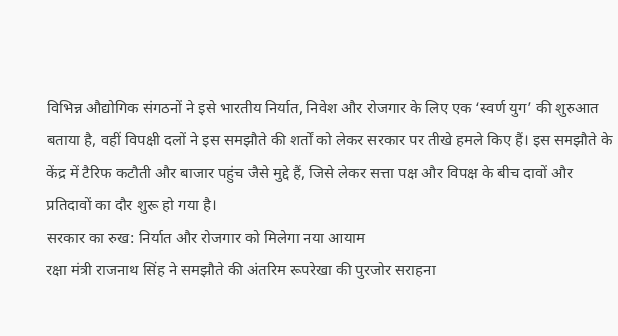विभिन्न औद्योगिक संगठनों ने इसे भारतीय निर्यात, निवेश और रोजगार के लिए एक ‘स्वर्ण युग’ की शुरुआत बताया है, वहीं विपक्षी दलों ने इस समझौते की शर्तों को लेकर सरकार पर तीखे हमले किए हैं। इस समझौते के केंद्र में टैरिफ कटौती और बाजार पहुंच जैसे मुद्दे हैं, जिसे लेकर सत्ता पक्ष और विपक्ष के बीच दावों और प्रतिदावों का दौर शुरू हो गया है।
सरकार का रुख: निर्यात और रोजगार को मिलेगा नया आयाम
रक्षा मंत्री राजनाथ सिंह ने समझौते की अंतरिम रूपरेखा की पुरजोर सराहना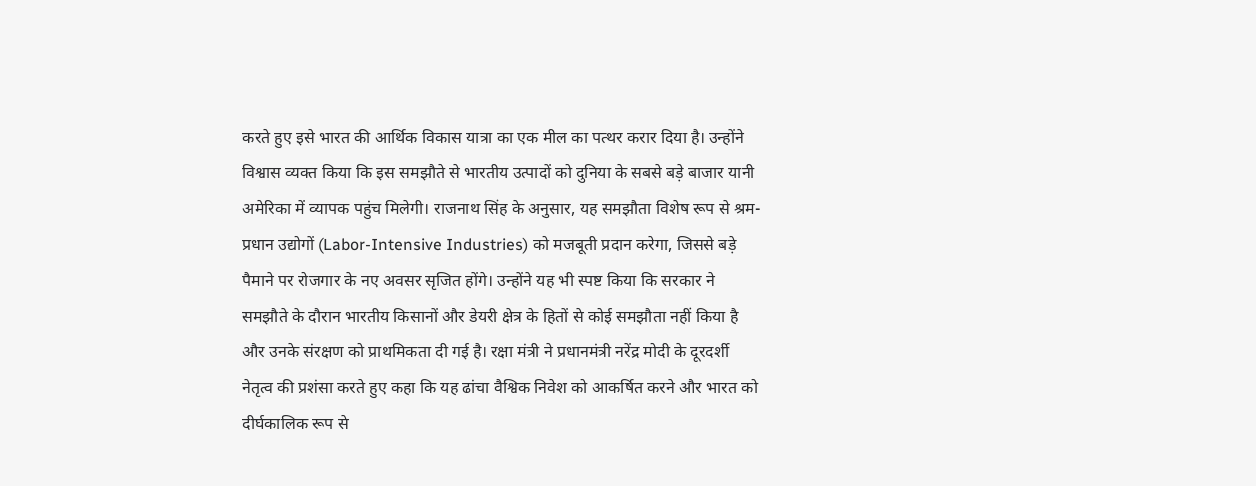करते हुए इसे भारत की आर्थिक विकास यात्रा का एक मील का पत्थर करार दिया है। उन्होंने विश्वास व्यक्त किया कि इस समझौते से भारतीय उत्पादों को दुनिया के सबसे बड़े बाजार यानी अमेरिका में व्यापक पहुंच मिलेगी। राजनाथ सिंह के अनुसार, यह समझौता विशेष रूप से श्रम-प्रधान उद्योगों (Labor-Intensive Industries) को मजबूती प्रदान करेगा, जिससे बड़े पैमाने पर रोजगार के नए अवसर सृजित होंगे। उन्होंने यह भी स्पष्ट किया कि सरकार ने समझौते के दौरान भारतीय किसानों और डेयरी क्षेत्र के हितों से कोई समझौता नहीं किया है और उनके संरक्षण को प्राथमिकता दी गई है। रक्षा मंत्री ने प्रधानमंत्री नरेंद्र मोदी के दूरदर्शी नेतृत्व की प्रशंसा करते हुए कहा कि यह ढांचा वैश्विक निवेश को आकर्षित करने और भारत को दीर्घकालिक रूप से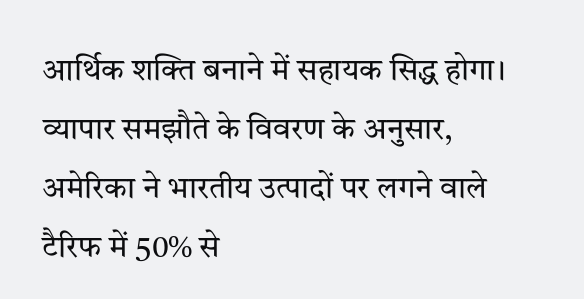आर्थिक शक्ति बनाने में सहायक सिद्ध होगा।
व्यापार समझौते के विवरण के अनुसार, अमेरिका ने भारतीय उत्पादों पर लगने वाले टैरिफ में 50% से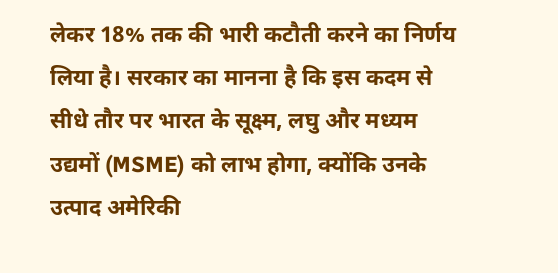लेकर 18% तक की भारी कटौती करने का निर्णय लिया है। सरकार का मानना है कि इस कदम से सीधे तौर पर भारत के सूक्ष्म, लघु और मध्यम उद्यमों (MSME) को लाभ होगा, क्योंकि उनके उत्पाद अमेरिकी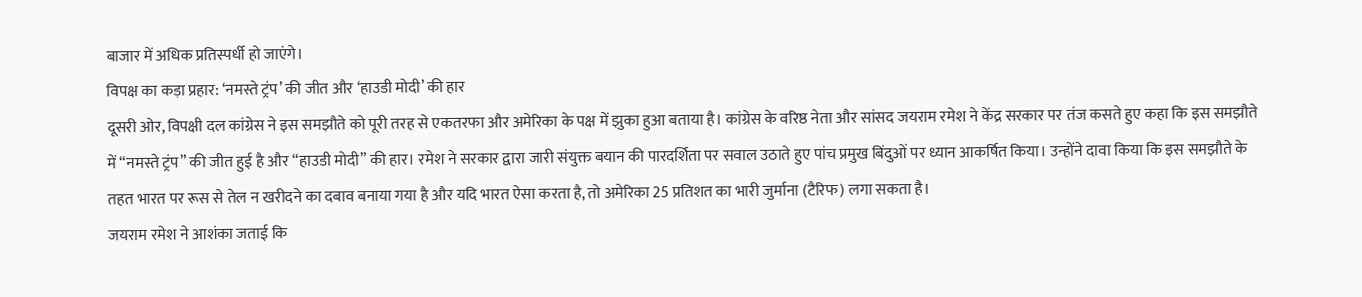बाजार में अधिक प्रतिस्पर्धी हो जाएंगे।
विपक्ष का कड़ा प्रहार: ‘नमस्ते ट्रंप’ की जीत और ‘हाउडी मोदी’ की हार
दूसरी ओर, विपक्षी दल कांग्रेस ने इस समझौते को पूरी तरह से एकतरफा और अमेरिका के पक्ष में झुका हुआ बताया है। कांग्रेस के वरिष्ठ नेता और सांसद जयराम रमेश ने केंद्र सरकार पर तंज कसते हुए कहा कि इस समझौते में “नमस्ते ट्रंप” की जीत हुई है और “हाउडी मोदी” की हार। रमेश ने सरकार द्वारा जारी संयुक्त बयान की पारदर्शिता पर सवाल उठाते हुए पांच प्रमुख बिंदुओं पर ध्यान आकर्षित किया। उन्होंने दावा किया कि इस समझौते के तहत भारत पर रूस से तेल न खरीदने का दबाव बनाया गया है और यदि भारत ऐसा करता है, तो अमेरिका 25 प्रतिशत का भारी जुर्माना (टैरिफ) लगा सकता है।
जयराम रमेश ने आशंका जताई कि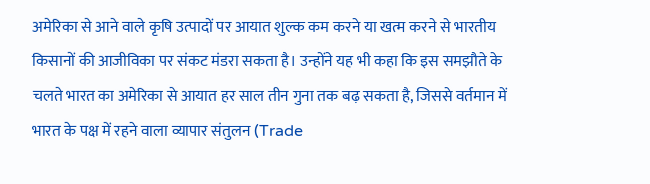अमेरिका से आने वाले कृषि उत्पादों पर आयात शुल्क कम करने या खत्म करने से भारतीय किसानों की आजीविका पर संकट मंडरा सकता है। उन्होंने यह भी कहा कि इस समझौते के चलते भारत का अमेरिका से आयात हर साल तीन गुना तक बढ़ सकता है, जिससे वर्तमान में भारत के पक्ष में रहने वाला व्यापार संतुलन (Trade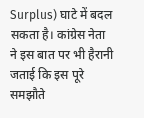Surplus) घाटे में बदल सकता है। कांग्रेस नेता ने इस बात पर भी हैरानी जताई कि इस पूरे समझौते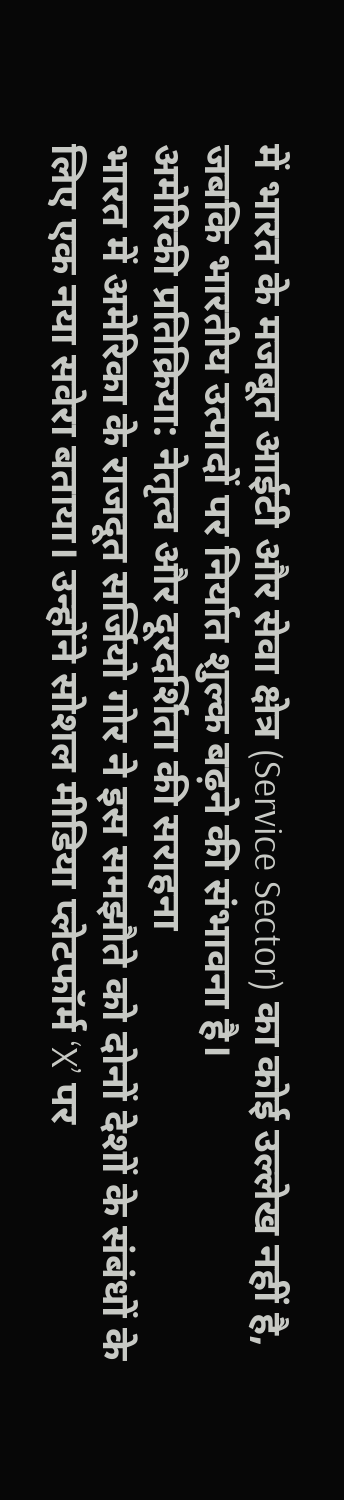में भारत के मजबूत आईटी और सेवा क्षेत्र (Service Sector) का कोई उल्लेख नहीं है, जबकि भारतीय उत्पादों पर निर्यात शुल्क बढ़ने की संभावना है।
अमेरिकी प्रतिक्रिया: नेतृत्व और दूरदर्शिता की सराहना
भारत में अमेरिका के राजदूत सर्जियो गोर ने इस समझौते को दोनों देशों के संबंधों के लिए एक नया सवेरा बताया। उन्होंने सोशल मीडिया प्लेटफॉर्म ‘X’ पर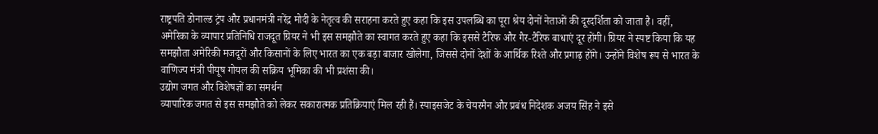राष्ट्रपति डोनाल्ड ट्रंप और प्रधानमंत्री नरेंद्र मोदी के नेतृत्व की सराहना करते हुए कहा कि इस उपलब्धि का पूरा श्रेय दोनों नेताओं की दूरदर्शिता को जाता है। वहीं, अमेरिका के व्यापार प्रतिनिधि राजदूत ग्रियर ने भी इस समझौते का स्वागत करते हुए कहा कि इससे टैरिफ और गैर-टैरिफ बाधाएं दूर होंगी। ग्रियर ने स्पष्ट किया कि यह समझौता अमेरिकी मजदूरों और किसानों के लिए भारत का एक बड़ा बाजार खोलेगा, जिससे दोनों देशों के आर्थिक रिश्ते और प्रगाढ़ होंगे। उन्होंने विशेष रूप से भारत के वाणिज्य मंत्री पीयूष गोयल की सक्रिय भूमिका की भी प्रशंसा की।
उद्योग जगत और विशेषज्ञों का समर्थन
व्यापारिक जगत से इस समझौते को लेकर सकारात्मक प्रतिक्रियाएं मिल रही हैं। स्पाइसजेट के चेयरमैन और प्रबंध निदेशक अजय सिंह ने इसे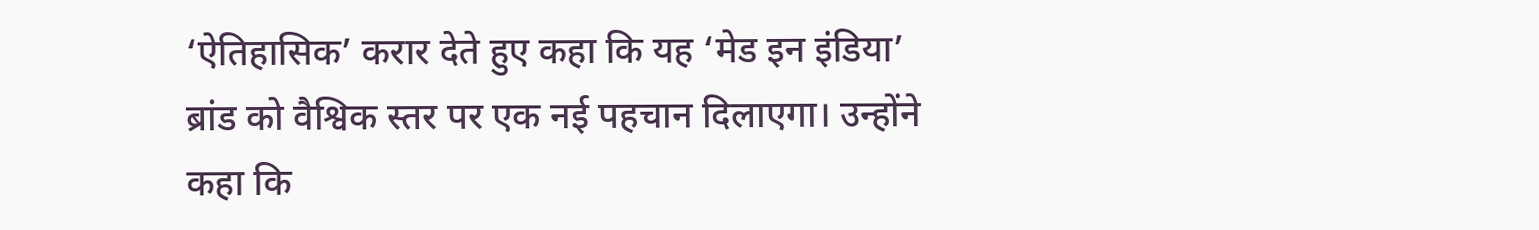‘ऐतिहासिक’ करार देते हुए कहा कि यह ‘मेड इन इंडिया’ ब्रांड को वैश्विक स्तर पर एक नई पहचान दिलाएगा। उन्होंने कहा कि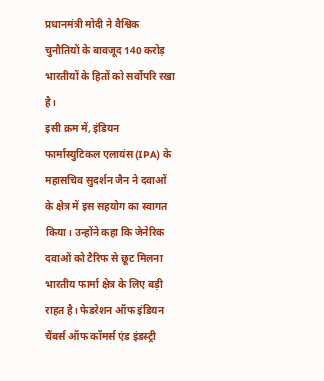प्रधानमंत्री मोदी ने वैश्विक चुनौतियों के बावजूद 140 करोड़ भारतीयों के हितों को सर्वोपरि रखा है।
इसी क्रम में, इंडियन फार्मास्युटिकल एलायंस (IPA) के महासचिव सुदर्शन जैन ने दवाओं के क्षेत्र में इस सहयोग का स्वागत किया। उन्होंने कहा कि जेनेरिक दवाओं को टैरिफ से छूट मिलना भारतीय फार्मा क्षेत्र के लिए बड़ी राहत है। फेडरेशन ऑफ इंडियन चैंबर्स ऑफ कॉमर्स एंड इंडस्ट्री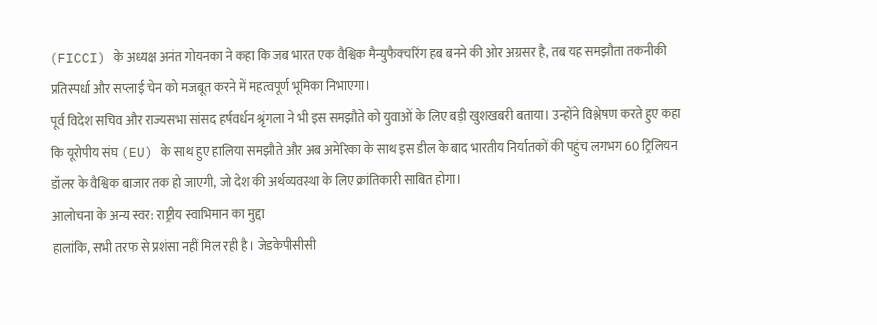(FICCI) के अध्यक्ष अनंत गोयनका ने कहा कि जब भारत एक वैश्विक मैन्युफैक्चरिंग हब बनने की ओर अग्रसर है, तब यह समझौता तकनीकी प्रतिस्पर्धा और सप्लाई चेन को मजबूत करने में महत्वपूर्ण भूमिका निभाएगा।
पूर्व विदेश सचिव और राज्यसभा सांसद हर्षवर्धन श्रृंगला ने भी इस समझौते को युवाओं के लिए बड़ी खुशखबरी बताया। उन्होंने विश्लेषण करते हुए कहा कि यूरोपीय संघ (EU) के साथ हुए हालिया समझौते और अब अमेरिका के साथ इस डील के बाद भारतीय निर्यातकों की पहुंच लगभग 60 ट्रिलियन डॉलर के वैश्विक बाजार तक हो जाएगी, जो देश की अर्थव्यवस्था के लिए क्रांतिकारी साबित होगा।
आलोचना के अन्य स्वर: राष्ट्रीय स्वाभिमान का मुद्दा
हालांकि, सभी तरफ से प्रशंसा नहीं मिल रही है। जेडकेपीसीसी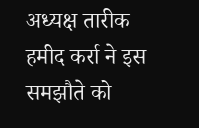अध्यक्ष तारीक हमीद कर्रा ने इस समझौते को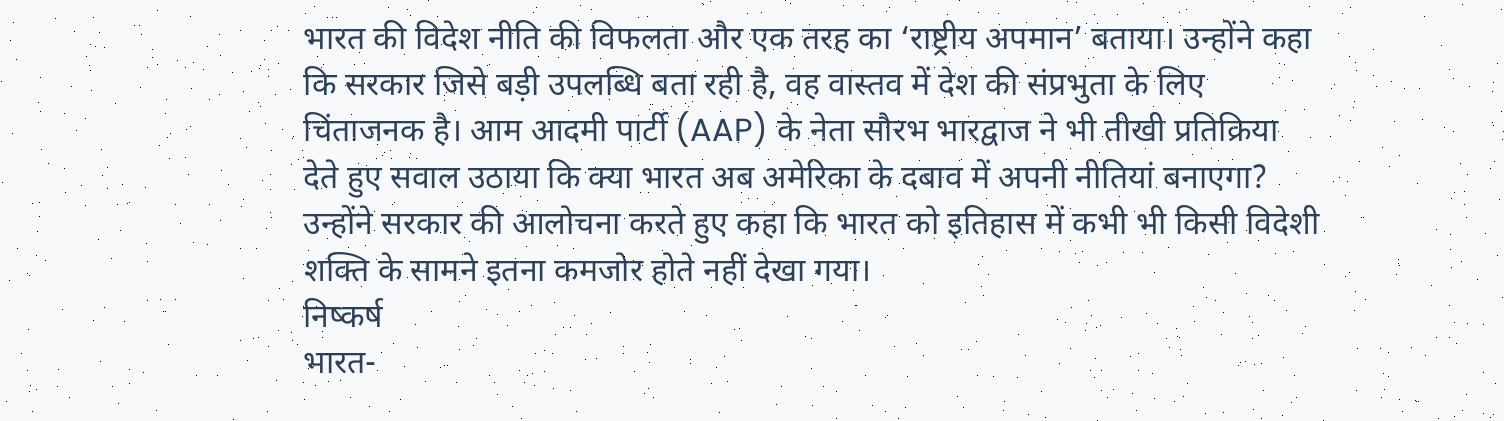भारत की विदेश नीति की विफलता और एक तरह का ‘राष्ट्रीय अपमान’ बताया। उन्होंने कहा कि सरकार जिसे बड़ी उपलब्धि बता रही है, वह वास्तव में देश की संप्रभुता के लिए चिंताजनक है। आम आदमी पार्टी (AAP) के नेता सौरभ भारद्वाज ने भी तीखी प्रतिक्रिया देते हुए सवाल उठाया कि क्या भारत अब अमेरिका के दबाव में अपनी नीतियां बनाएगा? उन्होंने सरकार की आलोचना करते हुए कहा कि भारत को इतिहास में कभी भी किसी विदेशी शक्ति के सामने इतना कमजोर होते नहीं देखा गया।
निष्कर्ष
भारत-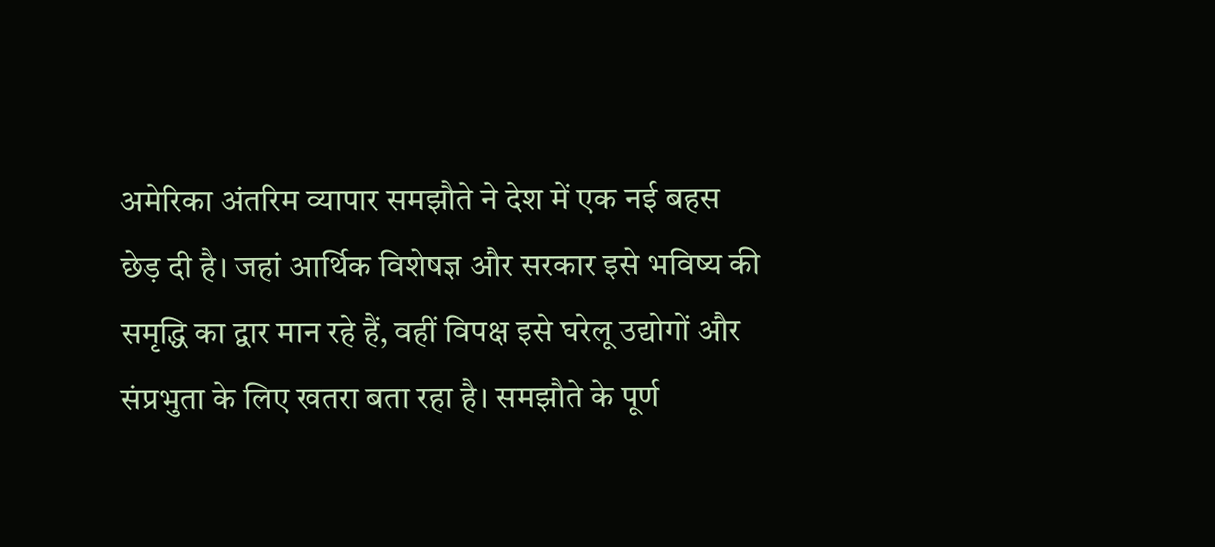अमेरिका अंतरिम व्यापार समझौते ने देश में एक नई बहस छेड़ दी है। जहां आर्थिक विशेषज्ञ और सरकार इसे भविष्य की समृद्धि का द्वार मान रहे हैं, वहीं विपक्ष इसे घरेलू उद्योगों और संप्रभुता के लिए खतरा बता रहा है। समझौते के पूर्ण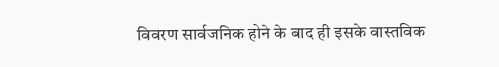विवरण सार्वजनिक होने के बाद ही इसके वास्तविक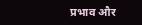प्रभाव और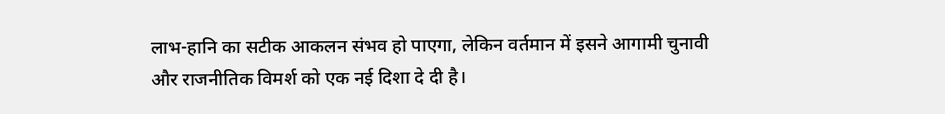लाभ-हानि का सटीक आकलन संभव हो पाएगा, लेकिन वर्तमान में इसने आगामी चुनावी और राजनीतिक विमर्श को एक नई दिशा दे दी है।